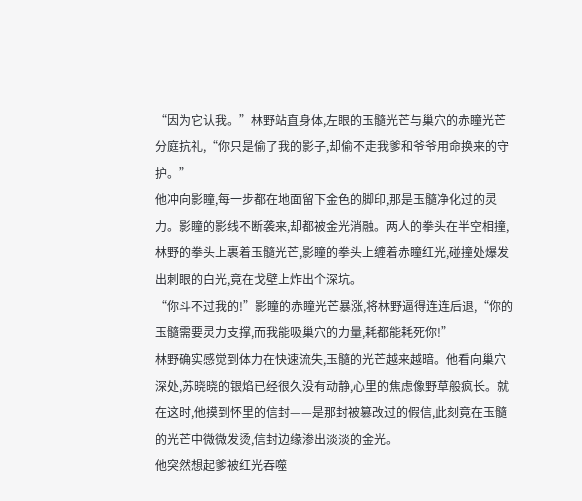“因为它认我。”林野站直身体,左眼的玉髓光芒与巢穴的赤瞳光芒分庭抗礼,“你只是偷了我的影子,却偷不走我爹和爷爷用命换来的守护。”
他冲向影瞳,每一步都在地面留下金色的脚印,那是玉髓净化过的灵力。影瞳的影线不断袭来,却都被金光消融。两人的拳头在半空相撞,林野的拳头上裹着玉髓光芒,影瞳的拳头上缠着赤瞳红光,碰撞处爆发出刺眼的白光,竟在戈壁上炸出个深坑。
“你斗不过我的!”影瞳的赤瞳光芒暴涨,将林野逼得连连后退,“你的玉髓需要灵力支撑,而我能吸巢穴的力量,耗都能耗死你!”
林野确实感觉到体力在快速流失,玉髓的光芒越来越暗。他看向巢穴深处,苏晓晓的银焰已经很久没有动静,心里的焦虑像野草般疯长。就在这时,他摸到怀里的信封——是那封被篡改过的假信,此刻竟在玉髓的光芒中微微发烫,信封边缘渗出淡淡的金光。
他突然想起爹被红光吞噬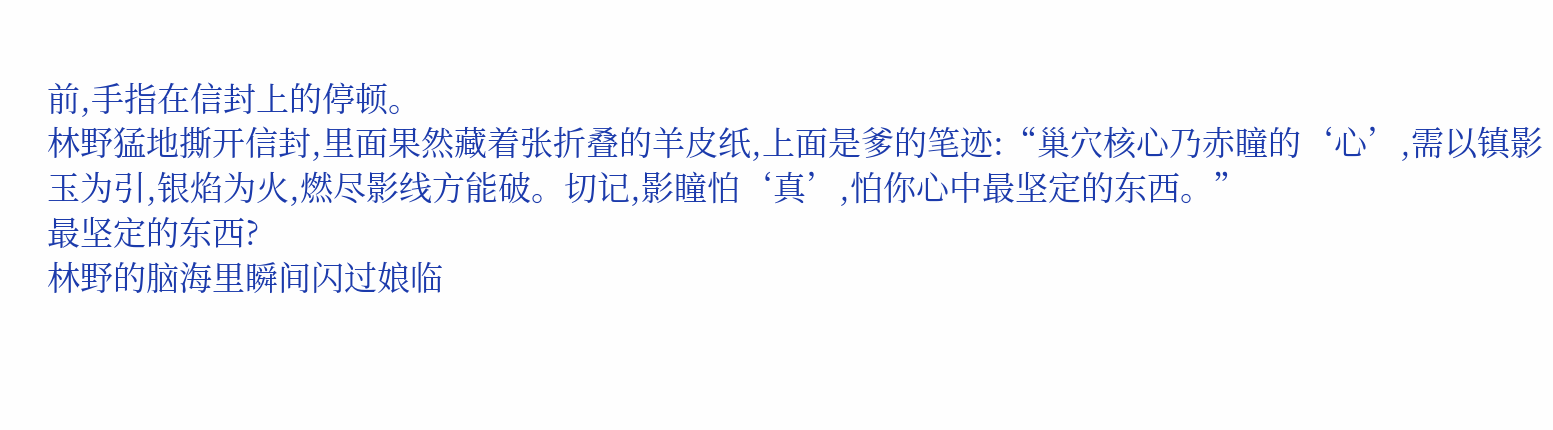前,手指在信封上的停顿。
林野猛地撕开信封,里面果然藏着张折叠的羊皮纸,上面是爹的笔迹:“巢穴核心乃赤瞳的‘心’,需以镇影玉为引,银焰为火,燃尽影线方能破。切记,影瞳怕‘真’,怕你心中最坚定的东西。”
最坚定的东西?
林野的脑海里瞬间闪过娘临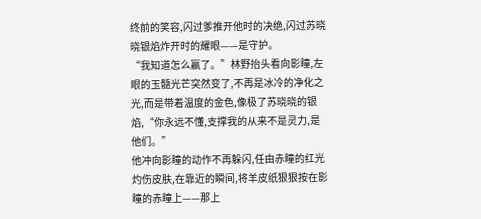终前的笑容,闪过爹推开他时的决绝,闪过苏晓晓银焰炸开时的耀眼——是守护。
“我知道怎么赢了。”林野抬头看向影瞳,左眼的玉髓光芒突然变了,不再是冰冷的净化之光,而是带着温度的金色,像极了苏晓晓的银焰,“你永远不懂,支撑我的从来不是灵力,是他们。”
他冲向影瞳的动作不再躲闪,任由赤瞳的红光灼伤皮肤,在靠近的瞬间,将羊皮纸狠狠按在影瞳的赤瞳上——那上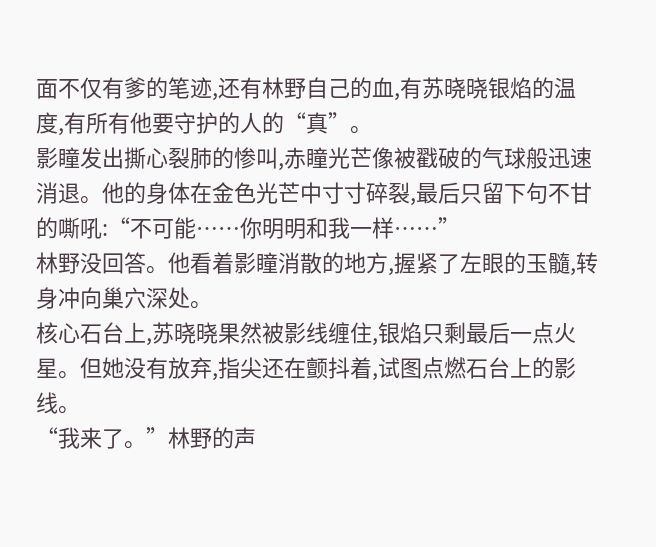面不仅有爹的笔迹,还有林野自己的血,有苏晓晓银焰的温度,有所有他要守护的人的“真”。
影瞳发出撕心裂肺的惨叫,赤瞳光芒像被戳破的气球般迅速消退。他的身体在金色光芒中寸寸碎裂,最后只留下句不甘的嘶吼:“不可能……你明明和我一样……”
林野没回答。他看着影瞳消散的地方,握紧了左眼的玉髓,转身冲向巢穴深处。
核心石台上,苏晓晓果然被影线缠住,银焰只剩最后一点火星。但她没有放弃,指尖还在颤抖着,试图点燃石台上的影线。
“我来了。”林野的声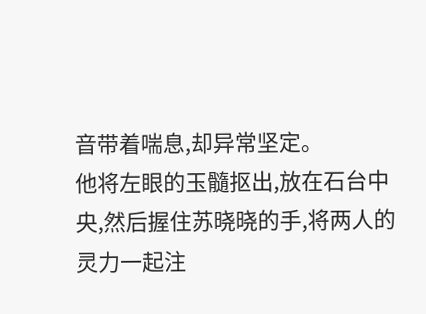音带着喘息,却异常坚定。
他将左眼的玉髓抠出,放在石台中央,然后握住苏晓晓的手,将两人的灵力一起注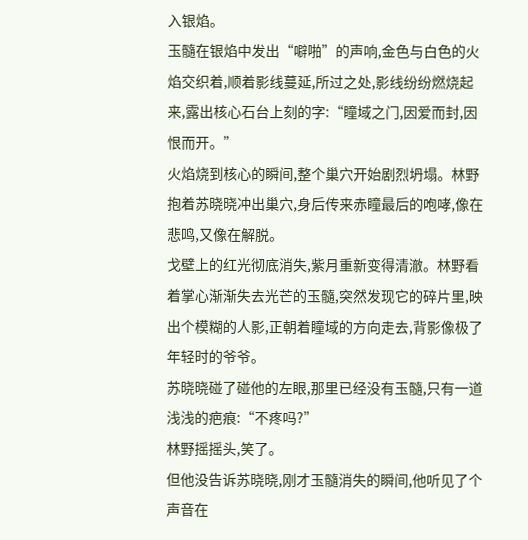入银焰。
玉髓在银焰中发出“噼啪”的声响,金色与白色的火焰交织着,顺着影线蔓延,所过之处,影线纷纷燃烧起来,露出核心石台上刻的字:“瞳域之门,因爱而封,因恨而开。”
火焰烧到核心的瞬间,整个巢穴开始剧烈坍塌。林野抱着苏晓晓冲出巢穴,身后传来赤瞳最后的咆哮,像在悲鸣,又像在解脱。
戈壁上的红光彻底消失,紫月重新变得清澈。林野看着掌心渐渐失去光芒的玉髓,突然发现它的碎片里,映出个模糊的人影,正朝着瞳域的方向走去,背影像极了年轻时的爷爷。
苏晓晓碰了碰他的左眼,那里已经没有玉髓,只有一道浅浅的疤痕:“不疼吗?”
林野摇摇头,笑了。
但他没告诉苏晓晓,刚才玉髓消失的瞬间,他听见了个声音在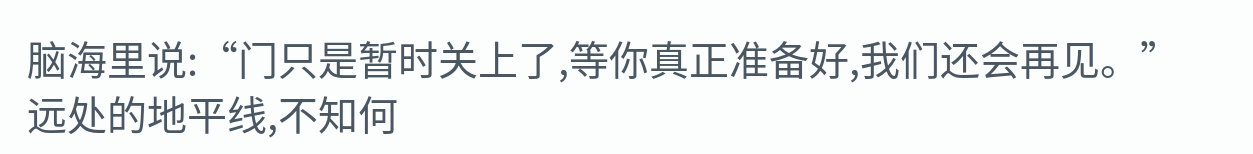脑海里说:“门只是暂时关上了,等你真正准备好,我们还会再见。”
远处的地平线,不知何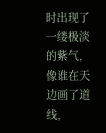时出现了一缕极淡的紫气,像谁在天边画了道线,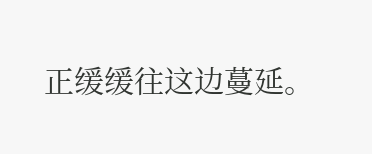正缓缓往这边蔓延。